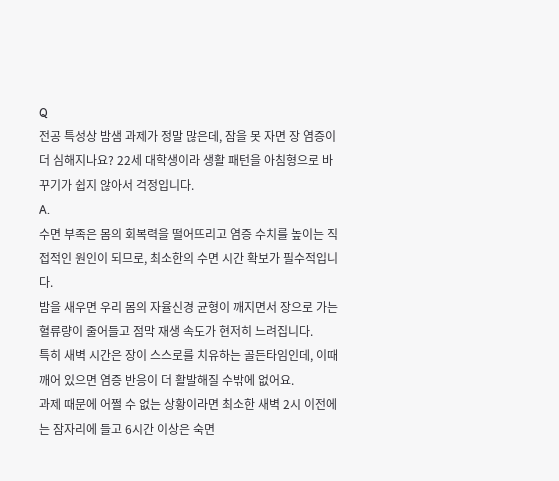Q
전공 특성상 밤샘 과제가 정말 많은데, 잠을 못 자면 장 염증이 더 심해지나요? 22세 대학생이라 생활 패턴을 아침형으로 바꾸기가 쉽지 않아서 걱정입니다.
A.
수면 부족은 몸의 회복력을 떨어뜨리고 염증 수치를 높이는 직접적인 원인이 되므로, 최소한의 수면 시간 확보가 필수적입니다.
밤을 새우면 우리 몸의 자율신경 균형이 깨지면서 장으로 가는 혈류량이 줄어들고 점막 재생 속도가 현저히 느려집니다.
특히 새벽 시간은 장이 스스로를 치유하는 골든타임인데, 이때 깨어 있으면 염증 반응이 더 활발해질 수밖에 없어요.
과제 때문에 어쩔 수 없는 상황이라면 최소한 새벽 2시 이전에는 잠자리에 들고 6시간 이상은 숙면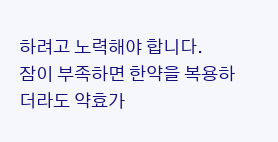하려고 노력해야 합니다.
잠이 부족하면 한약을 복용하더라도 약효가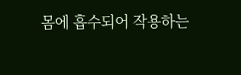몸에 흡수되어 작용하는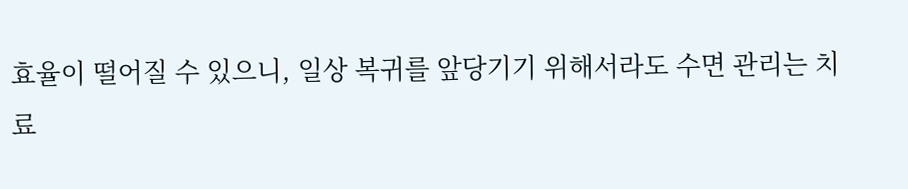효율이 떨어질 수 있으니, 일상 복귀를 앞당기기 위해서라도 수면 관리는 치료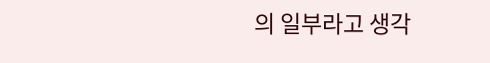의 일부라고 생각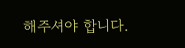해주셔야 합니다.